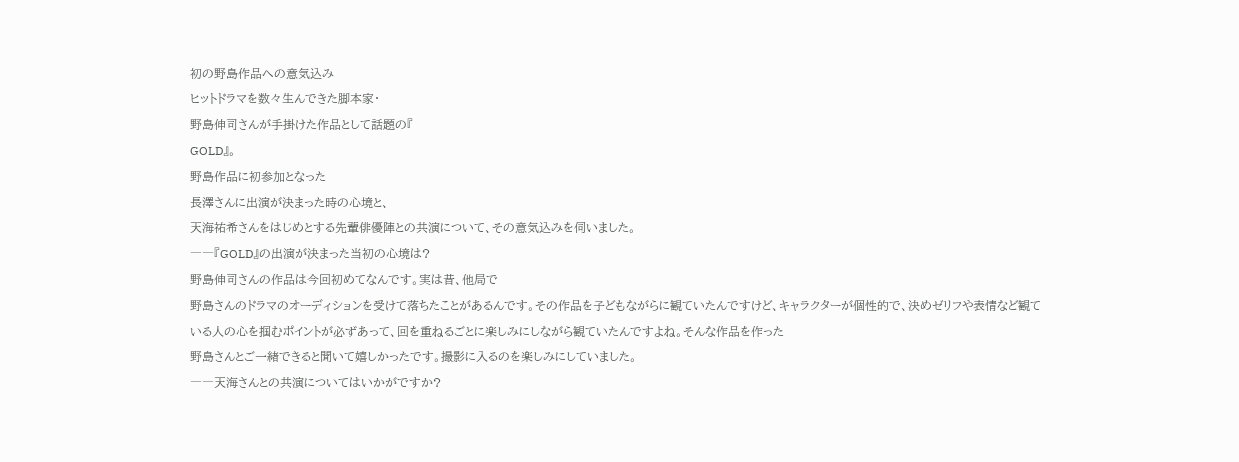初の野島作品への意気込み
ヒットドラマを数々生んできた脚本家・
野島伸司さんが手掛けた作品として話題の『
GOLD』。
野島作品に初参加となった
長澤さんに出演が決まった時の心境と、
天海祐希さんをはじめとする先輩俳優陣との共演について、その意気込みを伺いました。
――『GOLD』の出演が決まった当初の心境は?
野島伸司さんの作品は今回初めてなんです。実は昔、他局で
野島さんのドラマのオーディションを受けて落ちたことがあるんです。その作品を子どもながらに観ていたんですけど、キャラクターが個性的で、決めゼリフや表情など観ている人の心を掴むポイントが必ずあって、回を重ねるごとに楽しみにしながら観ていたんですよね。そんな作品を作った
野島さんとご一緒できると聞いて嬉しかったです。撮影に入るのを楽しみにしていました。
――天海さんとの共演についてはいかがですか?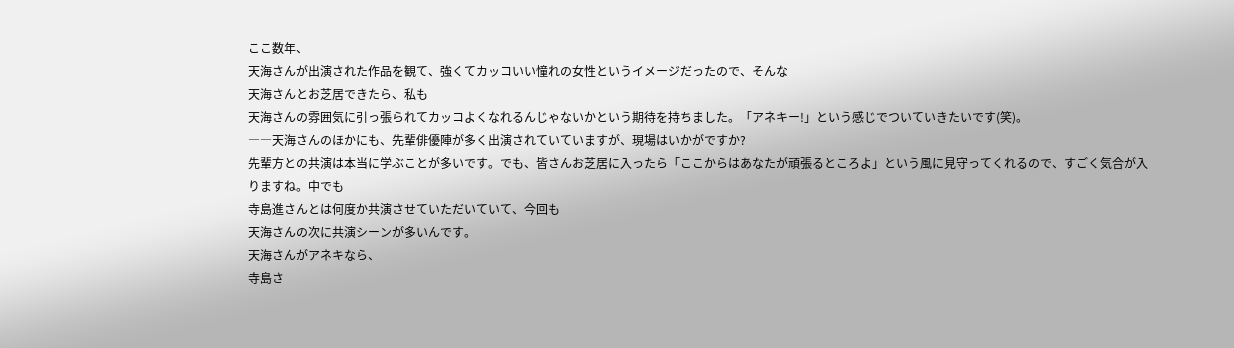ここ数年、
天海さんが出演された作品を観て、強くてカッコいい憧れの女性というイメージだったので、そんな
天海さんとお芝居できたら、私も
天海さんの雰囲気に引っ張られてカッコよくなれるんじゃないかという期待を持ちました。「アネキー!」という感じでついていきたいです(笑)。
――天海さんのほかにも、先輩俳優陣が多く出演されていていますが、現場はいかがですか?
先輩方との共演は本当に学ぶことが多いです。でも、皆さんお芝居に入ったら「ここからはあなたが頑張るところよ」という風に見守ってくれるので、すごく気合が入りますね。中でも
寺島進さんとは何度か共演させていただいていて、今回も
天海さんの次に共演シーンが多いんです。
天海さんがアネキなら、
寺島さ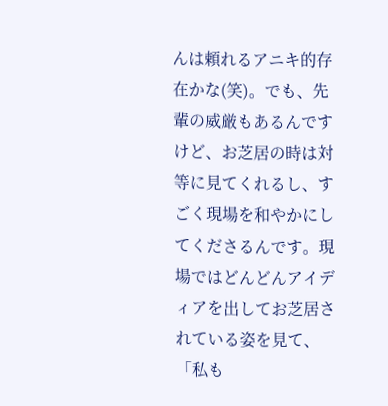んは頼れるアニキ的存在かな(笑)。でも、先輩の威厳もあるんですけど、お芝居の時は対等に見てくれるし、すごく現場を和やかにしてくださるんです。現場ではどんどんアイディアを出してお芝居されている姿を見て、「私も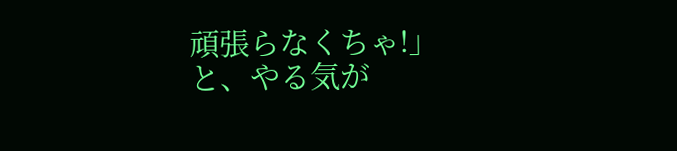頑張らなくちゃ!」と、やる気が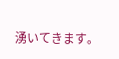湧いてきます。